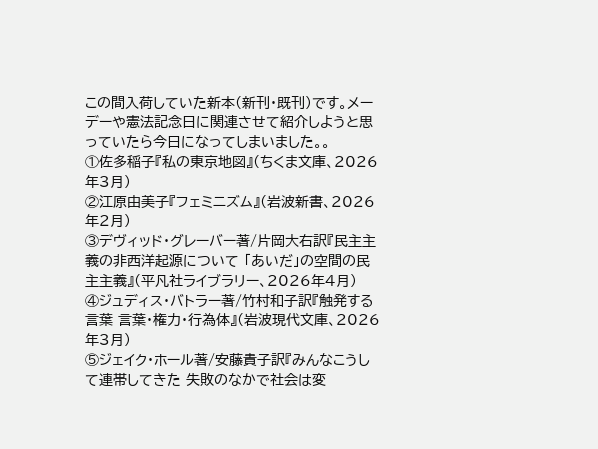この間入荷していた新本(新刊・既刊)です。メーデーや憲法記念日に関連させて紹介しようと思っていたら今日になってしまいました。。
①佐多稲子『私の東京地図』(ちくま文庫、2026年3月)
②江原由美子『フェミニズム』(岩波新書、2026年2月)
③デヴィッド・グレーバー著/片岡大右訳『民主主義の非西洋起源について 「あいだ」の空間の民主主義』(平凡社ライブラリー、2026年4月)
④ジュディス・バトラー著/竹村和子訳『触発する言葉 言葉・権力・行為体』(岩波現代文庫、2026年3月)
⑤ジェイク・ホール著/安藤貴子訳『みんなこうして連帯してきた 失敗のなかで社会は変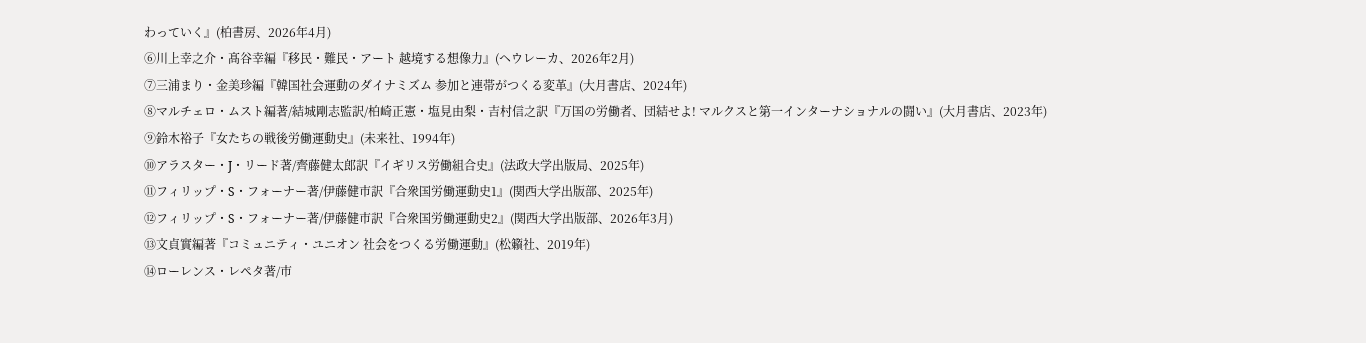わっていく』(柏書房、2026年4月)
⑥川上幸之介・髙谷幸編『移民・難民・アート 越境する想像力』(ヘウレーカ、2026年2月)
⑦三浦まり・金美珍編『韓国社会運動のダイナミズム 参加と連帯がつくる変革』(大月書店、2024年)
⑧マルチェロ・ムスト編著/結城剛志監訳/柏崎正憲・塩見由梨・吉村信之訳『万国の労働者、団結せよ! マルクスと第一インターナショナルの闘い』(大月書店、2023年)
⑨鈴木裕子『女たちの戦後労働運動史』(未来社、1994年)
⑩アラスター・J・リード著/齊藤健太郎訳『イギリス労働組合史』(法政大学出版局、2025年)
⑪フィリップ・S・フォーナー著/伊藤健市訳『合衆国労働運動史1』(関西大学出版部、2025年)
⑫フィリップ・S・フォーナー著/伊藤健市訳『合衆国労働運動史2』(関西大学出版部、2026年3月)
⑬文貞實編著『コミュニティ・ユニオン 社会をつくる労働運動』(松籟社、2019年)
⑭ローレンス・レペタ著/市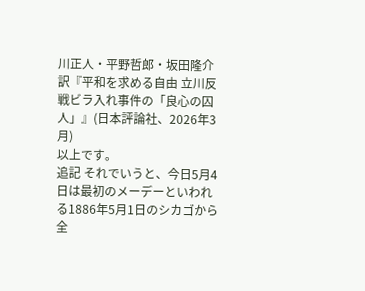川正人・平野哲郎・坂田隆介訳『平和を求める自由 立川反戦ビラ入れ事件の「良心の囚人」』(日本評論社、2026年3月)
以上です。
追記 それでいうと、今日5月4日は最初のメーデーといわれる1886年5月1日のシカゴから全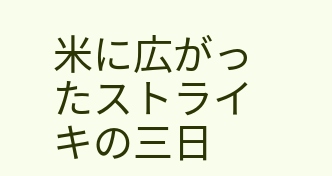米に広がったストライキの三日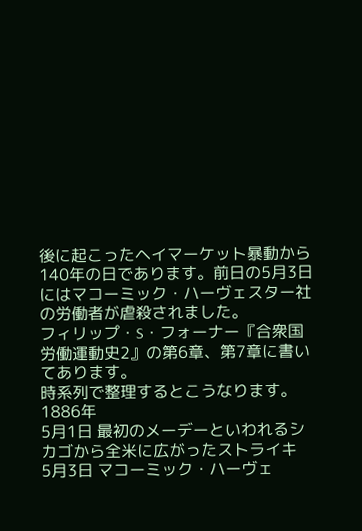後に起こったヘイマーケット暴動から140年の日であります。前日の5月3日にはマコーミック・ハーヴェスター社の労働者が虐殺されました。
フィリップ・S・フォーナー『合衆国労働運動史2』の第6章、第7章に書いてあります。
時系列で整理するとこうなります。
1886年
5月1日 最初のメーデーといわれるシカゴから全米に広がったストライキ
5月3日 マコーミック・ハーヴェ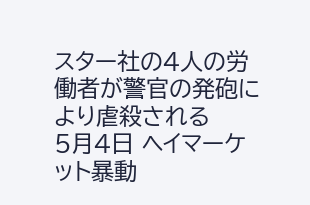スター社の4人の労働者が警官の発砲により虐殺される
5月4日 ヘイマーケット暴動